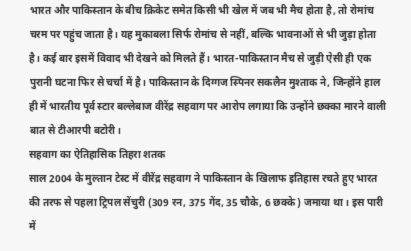भारत और पाकिस्तान के बीच क्रिकेट समेत किसी भी खेल में जब भी मैच होता है, तो रोमांच चरम पर पहुंच जाता है। यह मुकाबला सिर्फ रोमांच से नहीं, बल्कि भावनाओं से भी जुड़ा होता है। कई बार इसमें विवाद भी देखने को मिलते हैं। भारत-पाकिस्तान मैच से जुड़ी ऐसी ही एक पुरानी घटना फिर से चर्चा में है। पाकिस्तान के दिग्गज स्पिनर सकलैन मुश्ताक ने, जिन्होंने हाल ही में भारतीय पूर्व स्टार बल्लेबाज वीरेंद्र सहवाग पर आरोप लगाया कि उन्होंने छक्का मारने वाली बात से टीआरपी बटोरी।
सहवाग का ऐतिहासिक तिहरा शतक
साल 2004 के मुल्तान टेस्ट में वीरेंद्र सहवाग ने पाकिस्तान के खिलाफ इतिहास रचते हुए भारत की तरफ से पहला ट्रिपल सेंचुरी (309 रन, 375 गेंद, 35 चौके, 6 छक्के) जमाया था। इस पारी में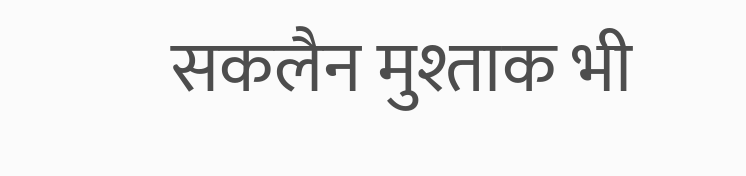सकलैन मुश्ताक भी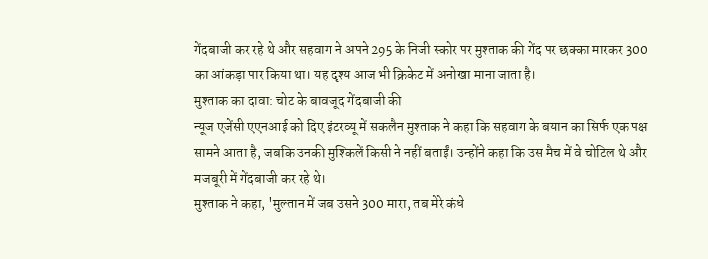गेंदबाजी कर रहे थे और सहवाग ने अपने 295 के निजी स्कोर पर मुश्ताक की गेंद पर छक्का मारकर 300 का आंकड़ा पार किया था। यह दृश्य आज भी क्रिकेट में अनोखा माना जाता है।
मुश्ताक का दावा: चोट के बावजूद गेंदबाजी की
न्यूज एजेंसी एएनआई को दिए इंटरव्यू में सकलैन मुश्ताक ने कहा कि सहवाग के बयान का सिर्फ एक पक्ष सामने आता है, जबकि उनकी मुश्किलें किसी ने नहीं बताईं। उन्होंने कहा कि उस मैच में वे चोटिल थे और मजबूरी में गेंदबाजी कर रहे थे।
मुश्ताक ने कहा, 'मुल्तान में जब उसने 300 मारा, तब मेरे कंधे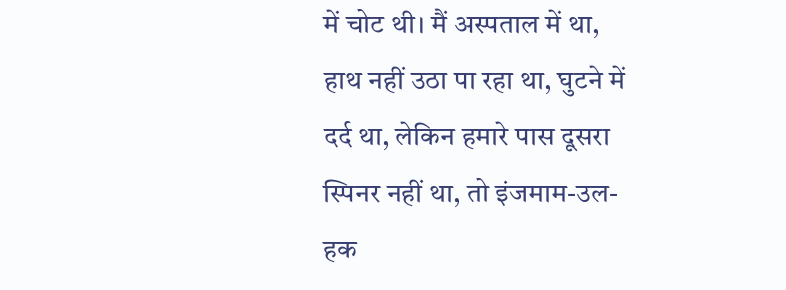में चोट थी। मैं अस्पताल में था, हाथ नहीं उठा पा रहा था, घुटने में दर्द था, लेकिन हमारे पास दूसरा स्पिनर नहीं था, तो इंजमाम-उल-हक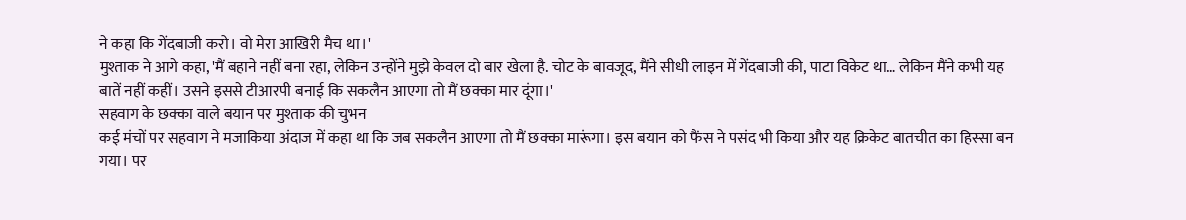ने कहा कि गेंदबाजी करो। वो मेरा आखिरी मैच था।'
मुश्ताक ने आगे कहा, 'मैं बहाने नहीं बना रहा, लेकिन उन्होंने मुझे केवल दो बार खेला है. चोट के बावजूद, मैंने सीधी लाइन में गेंदबाजी की, पाटा विकेट था… लेकिन मैंने कभी यह बातें नहीं कहीं। उसने इससे टीआरपी बनाई कि सकलैन आएगा तो मैं छक्का मार दूंगा।'
सहवाग के छक्का वाले बयान पर मुश्ताक की चुभन
कई मंचों पर सहवाग ने मजाकिया अंदाज में कहा था कि जब सकलैन आएगा तो मैं छक्का मारूंगा। इस बयान को फैंस ने पसंद भी किया और यह क्रिकेट बातचीत का हिस्सा बन गया। पर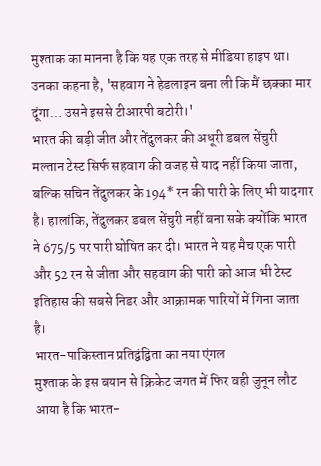मुश्ताक का मानना है कि यह एक तरह से मीडिया हाइप था। उनका कहना है, 'सहवाग ने हेडलाइन बना ली कि मैं छक्का मार दूंगा… उसने इससे टीआरपी बटोरी।'
भारत की बड़ी जीत और तेंदुलकर की अधूरी डबल सेंचुरी
मल्तान टेस्ट सिर्फ सहवाग की वजह से याद नहीं किया जाता, बल्कि सचिन तेंदुलकर के 194* रन की पारी के लिए भी यादगार है। हालांकि, तेंदुलकर डबल सेंचुरी नहीं बना सके क्योंकि भारत ने 675/5 पर पारी घोषित कर दी। भारत ने यह मैच एक पारी और 52 रन से जीता और सहवाग की पारी को आज भी टेस्ट इतिहास की सबसे निडर और आक्रामक पारियों में गिना जाता है।
भारत-पाकिस्तान प्रतिद्वंद्विता का नया एंगल
मुश्ताक के इस बयान से क्रिकेट जगत में फिर वही जुनून लौट आया है कि भारत-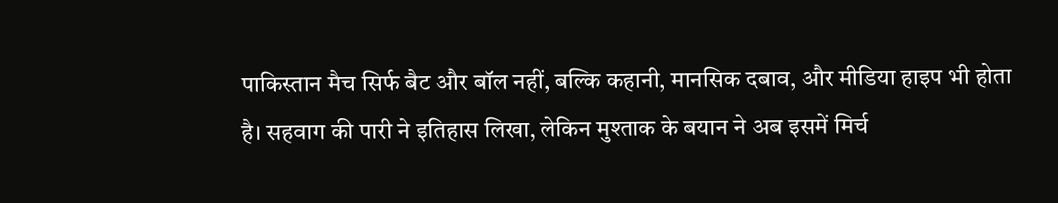पाकिस्तान मैच सिर्फ बैट और बॉल नहीं, बल्कि कहानी, मानसिक दबाव, और मीडिया हाइप भी होता है। सहवाग की पारी ने इतिहास लिखा, लेकिन मुश्ताक के बयान ने अब इसमें मिर्च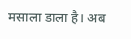मसाला डाला है। अब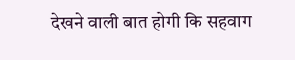देखने वाली बात होगी कि सहवाग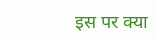इस पर क्या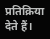प्रतिक्रिया देते हैं।